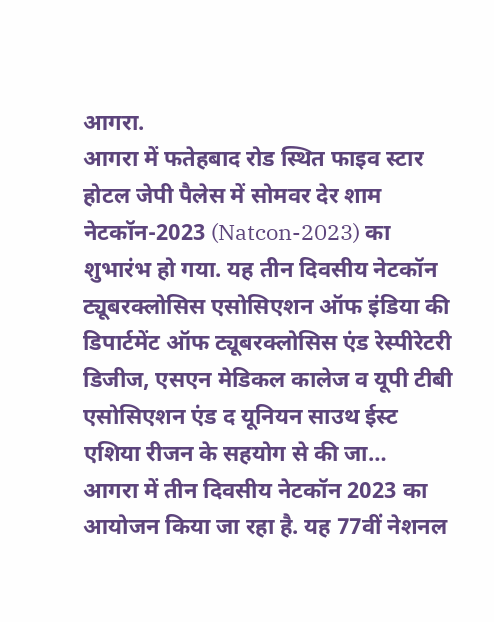आगरा.
आगरा में फतेहबाद रोड स्थित फाइव स्टार होटल जेपी पैलेस में सोमवर देर शाम नेटकॉन-2023 (Natcon-2023) का शुभारंभ हो गया. यह तीन दिवसीय नेटकॉन ट्यूबरक्लोसिस एसोसिएशन ऑफ इंडिया की डिपार्टमेंट ऑफ ट्यूबरक्लोसिस एंड रेस्पीरेटरी डिजीज, एसएन मेडिकल कालेज व यूपी टीबी एसोसिएशन एंड द यूनियन साउथ ईस्ट एशिया रीजन के सहयोग से की जा…
आगरा में तीन दिवसीय नेटकॉन 2023 का आयोजन किया जा रहा है. यह 77वीं नेशनल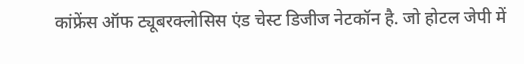कांफ्रेंस ऑफ ट्यूबरक्लोसिस एंड चेस्ट डिजीज नेटकॉन है. जो होटल जेपी में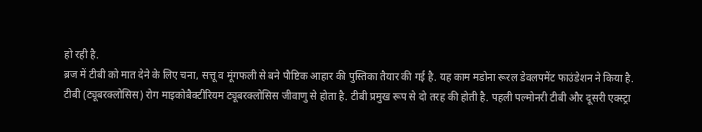हो रही है.
ब्रज में टीबी को मात देने के लिए चना, सत्तू व मूंगफली से बने पौष्टिक आहार की पुस्तिका तैयार की गई है. यह काम मडोना रूरल डेवलपमेंट फाउंडेशन ने किया है.
टीबी (ट्यूबरक्लोसिस) रोग माइकोबैक्टीरियम ट्यूबरक्लोसिस जीवाणु से होता है. टीबी प्रमुख रूप से दो तरह की होती है. पहली पल्मोनरी टीबी और दूसरी एक्स्ट्रा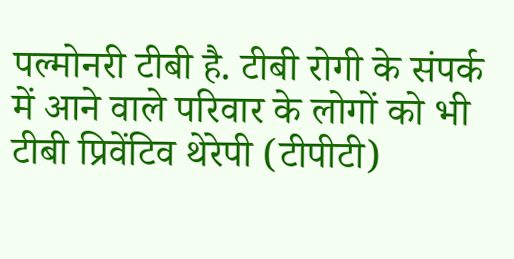पल्मोनरी टीबी है. टीबी रोगी के संपर्क में आने वाले परिवार के लोगों को भी टीबी प्रिवेंटिव थेरेपी (टीपीटी)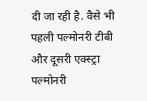दी जा रही है. वैसे भी
पहली पल्मोनरी टीबी और दूसरी एक्स्ट्रा पल्मोनरी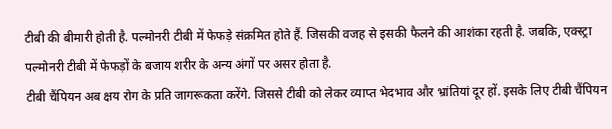टीबी की बीमारी होती है. पल्मोनरी टीबी में फेफड़े संक्रमित होते हैं. जिसकी वजह से इसकी फैलने की आशंका रहती है. जबकि, एक्स्ट्रा पल्मोनरी टीबी में फेफड़ों के बजाय शरीर के अन्य अंगों पर असर होता है.
टीबी चैंपियन अब क्षय रोग के प्रति जागरूकता करेंगे. जिससे टीबी को लेकर व्याप्त भेदभाव और भ्रांतियां दूर हों. इसके लिए टीबी चैंपियन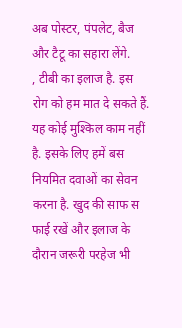अब पोस्टर, पंपलेट, बैज और टैटू का सहारा लेंगे.
, टीबी का इलाज है. इस रोग को हम मात दे सकते हैं. यह कोई मुश्किल काम नहीं है. इसके लिए हमें बस नियमित दवाओं का सेवन करना है. खुद की साफ स फाई रखें और इलाज के दौरान जरूरी परहेज भी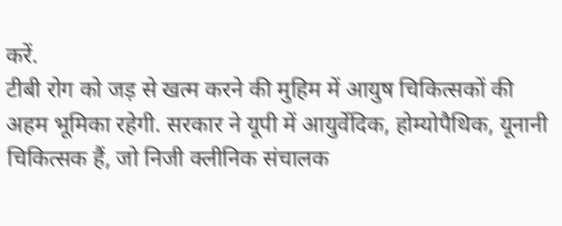करें.
टीबी रोग को जड़ से खत्म करने की मुहिम में आयुष चिकित्सकों की अहम भूमिका रहेगी. सरकार ने यूपी में आयुर्वेदिक, होम्योपैथिक, यूनानी चिकित्सक हैं, जो निजी क्लीनिक संचालक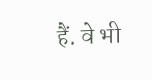हैं. वे भी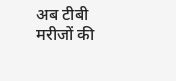अब टीबी मरीजों की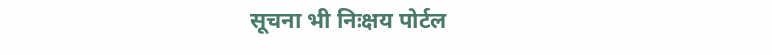सूचना भी निःक्षय पोर्टल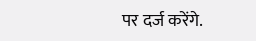पर दर्ज करेंगे.